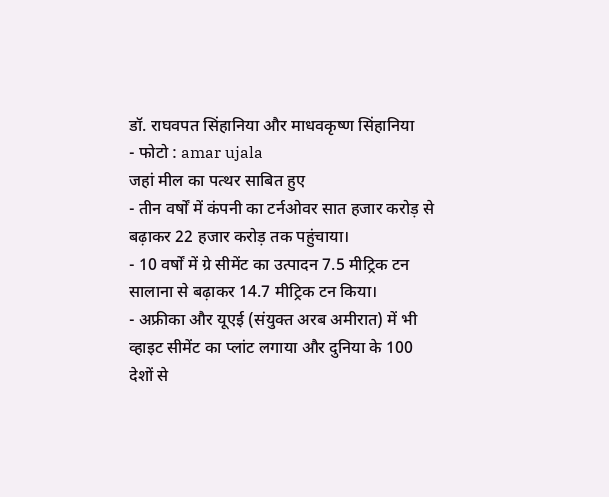डॉ. राघवपत सिंहानिया और माधवकृष्ण सिंहानिया
- फोटो : amar ujala
जहां मील का पत्थर साबित हुए
- तीन वर्षों में कंपनी का टर्नओवर सात हजार करोड़ से बढ़ाकर 22 हजार करोड़ तक पहुंचाया।
- 10 वर्षों में ग्रे सीमेंट का उत्पादन 7.5 मीट्रिक टन सालाना से बढ़ाकर 14.7 मीट्रिक टन किया।
- अफ्रीका और यूएई (संयुक्त अरब अमीरात) में भी व्हाइट सीमेंट का प्लांट लगाया और दुनिया के 100 देशों से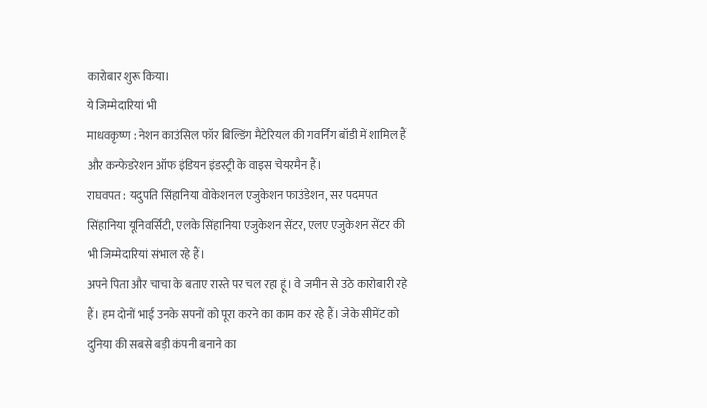कारोबार शुरू किया।
ये जिम्मेदारियां भी
माधवकृष्ण : नेशन काउंसिल फॉर बिल्डिंग मैटेरियल की गवर्निंग बॉडी में शामिल हैं और कन्फेडरेशन ऑफ इंडियन इंडस्ट्री के वाइस चेयरमैन हैं।
राघवपत : यदुपति सिंहानिया वोकेशनल एजुकेशन फाउंडेशन, सर पदमपत सिंहानिया यूनिवर्सिटी, एलके सिंहानिया एजुकेशन सेंटर, एलए एजुकेशन सेंटर की भी जिम्मेदारियां संभाल रहे हैं।
अपने पिता और चाचा के बताए रास्ते पर चल रहा हूं। वे जमीन से उठे कारोबारी रहे हैं। हम दोनों भाई उनके सपनों को पूरा करने का काम कर रहे हैं। जेके सीमेंट को दुनिया की सबसे बड़ी कंपनी बनाने का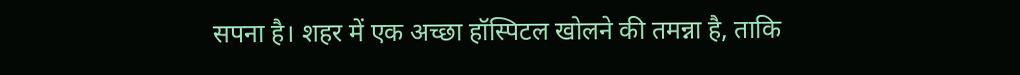सपना है। शहर में एक अच्छा हॉस्पिटल खोलने की तमन्ना है, ताकि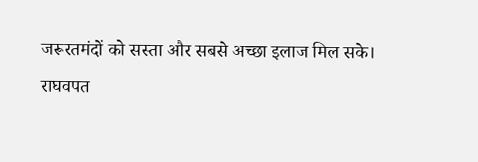जरूरतमंदों को सस्ता और सबसे अच्छा इलाज मिल सके।
राघवपत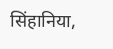सिंहानिया,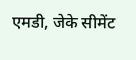एमडी, जेके सीमेंट